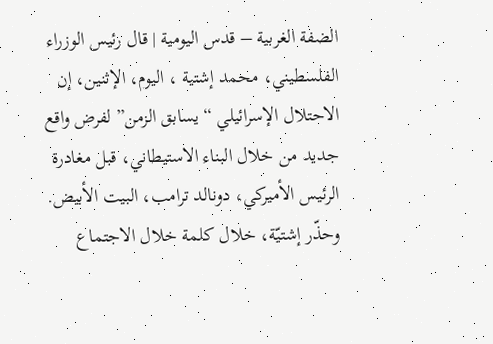الضفة الغربية – قدس اليومية | قال رئيس الوزراء الفلسطيني، محمد إشتية ، اليوم، الإثنين، إن الاحتلال الإسرائيلي “يسابق الزمن” لفرض واقع جديد من خلال البناء الاستيطاني، قبل مغادرة الرئيس الأميركي، دونالد ترامب، البيت الأبيض.
وحذّر إشتيّة، خلال كلمة خلال الاجتماع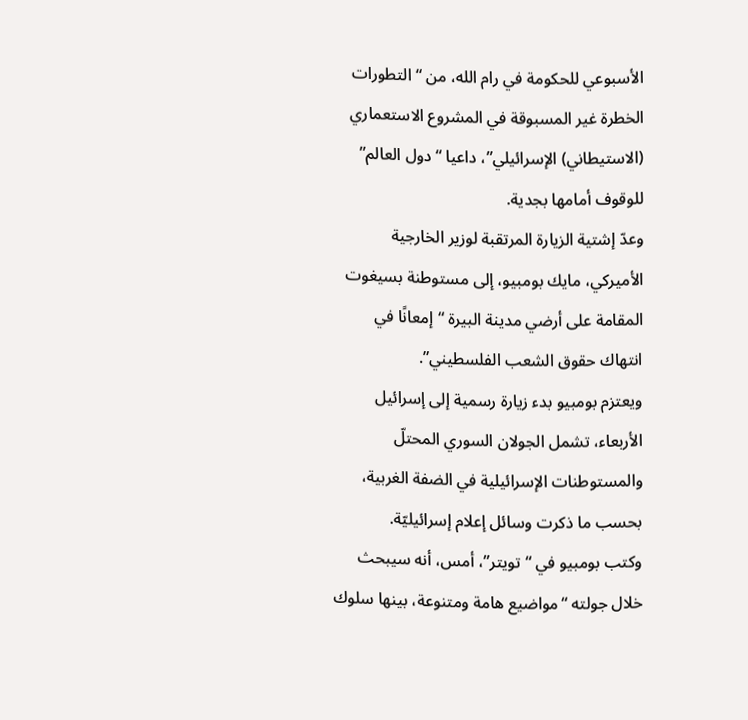الأسبوعي للحكومة في رام الله، من “التطورات الخطرة غير المسبوقة في المشروع الاستعماري (الاستيطاني) الإسرائيلي”، داعيا “دول العالم” للوقوف أمامها بجدية.
وعدّ إشتية الزيارة المرتقبة لوزير الخارجية الأميركي، مايك بومبيو، إلى مستوطنة بسيغوت المقامة على أرضي مدينة البيرة “إمعانًا في انتهاك حقوق الشعب الفلسطيني”.
ويعتزم بومبيو بدء زيارة رسمية إلى إسرائيل الأربعاء، تشمل الجولان السوري المحتلّ والمستوطنات الإسرائيلية في الضفة الغربية، بحسب ما ذكرت وسائل إعلام إسرائيليّة.
وكتب بومبيو في “تويتر”، أمس، أنه سيبحث خلال جولته “مواضيع هامة ومتنوعة، بينها سلوك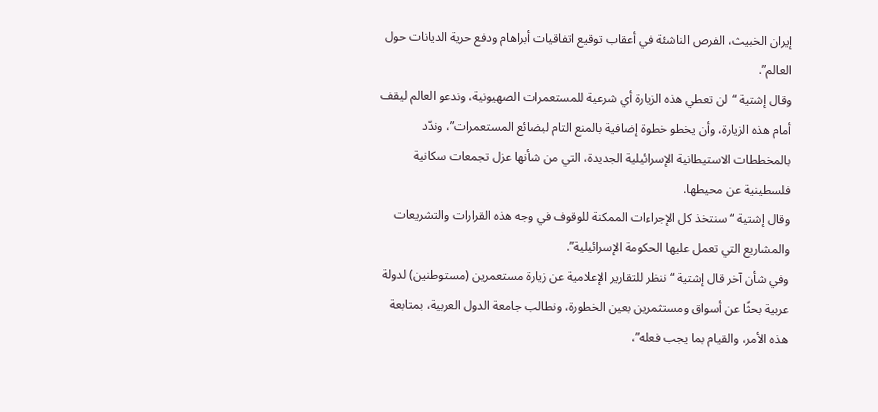إيران الخبيث، الفرص الناشئة في أعقاب توقيع اتفاقيات أبراهام ودفع حرية الديانات حول العالم”.
وقال إشتية “لن تعطي هذه الزيارة أي شرعية للمستعمرات الصهيونية، وندعو العالم ليقف أمام هذه الزيارة، وأن يخطو خطوة إضافية بالمنع التام لبضائع المستعمرات”، وندّد بالمخططات الاستيطانية الإسرائيلية الجديدة، التي من شأنها عزل تجمعات سكانية فلسطينية عن محيطها.
وقال إشتية “سنتخذ كل الإجراءات الممكنة للوقوف في وجه هذه القرارات والتشريعات والمشاريع التي تعمل عليها الحكومة الإسرائيلية”.
وفي شأن آخر قال إشتية “ننظر للتقارير الإعلامية عن زيارة مستعمرين (مستوطنين) لدولة عربية بحثًا عن أسواق ومستثمرين بعين الخطورة، ونطالب جامعة الدول العربية، بمتابعة هذه الأمر، والقيام بما يجب فعله”،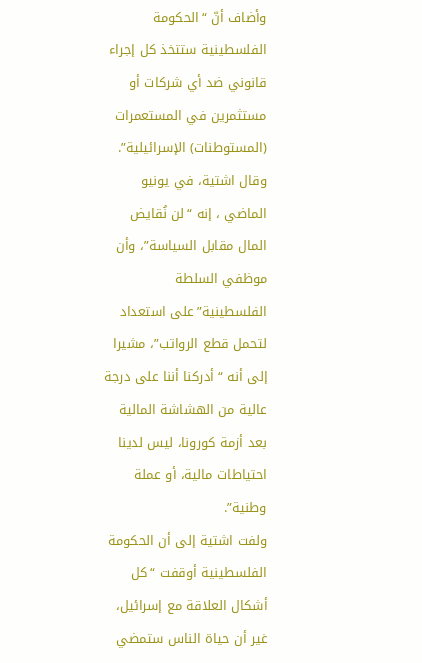وأضاف أنّ “الحكومة الفلسطينية ستتخذ كل إجراء قانوني ضد أي شركات أو مستثمرين في المستعمرات (المستوطنات) الإسرائيلية”.
وقال اشتية، في يونيو الماضي ، إنه “لن نُقايض المال مقابل السياسة”، وأن موظفي السلطة الفلسطينية”على استعداد لتحمل قطع الرواتب”، مشيرا إلى أنه “أدركنا أننا على درجة عالية من الهشاشة المالية بعد أزمة كورونا، ليس لدينا احتياطات مالية، أو عملة وطنية”.
ولفت اشتية إلى أن الحكومة الفلسطينية أوقفت “كل أشكال العلاقة مع إسرائيل، غير أن حياة الناس ستمضي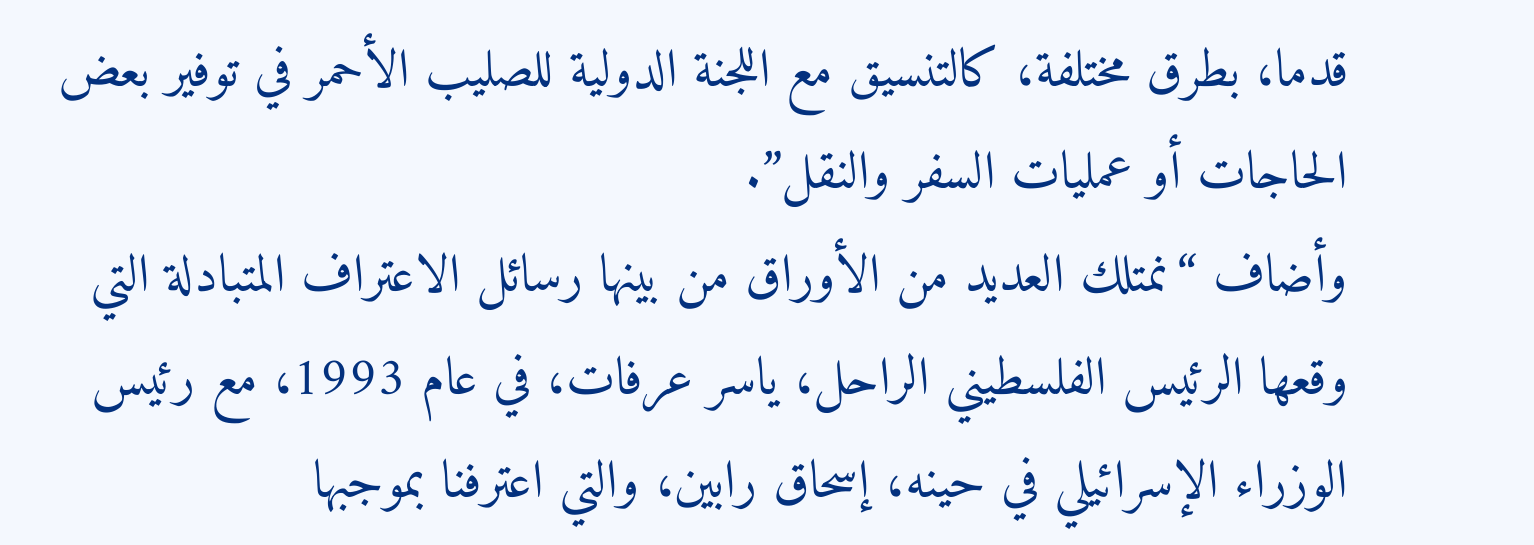قدما، بطرق مختلفة، كالتنسيق مع اللجنة الدولية للصليب الأحمر في توفير بعض الحاجات أو عمليات السفر والنقل”.
وأضاف “نمتلك العديد من الأوراق من بينها رسائل الاعتراف المتبادلة التي وقعها الرئيس الفلسطيني الراحل، ياسر عرفات، في عام 1993، مع رئيس الوزراء الإسرائيلي في حينه، إسحاق رابين، والتي اعترفنا بموجبها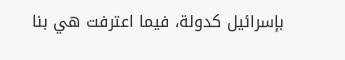بإسرائيل كدولة، فيما اعترفت هي بنا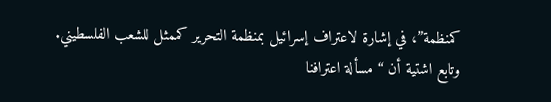كمنظمة”، في إشارة لاعتراف إسرائيل بمنظمة التحرير كممثل للشعب الفلسطيني.
وتابع اشتية أن “مسألة اعترافنا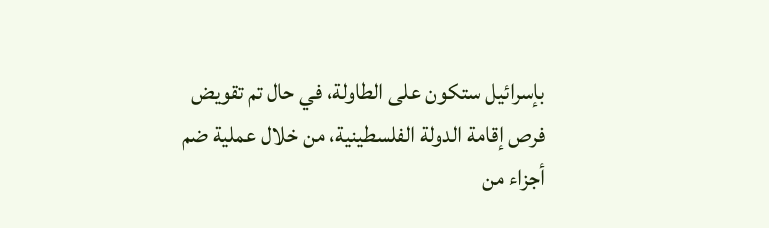بإسرائيل ستكون على الطاولة، في حال تم تقويض فرص إقامة الدولة الفلسطينية، من خلال عملية ضم أجزاء من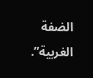الضفة الغربية”.